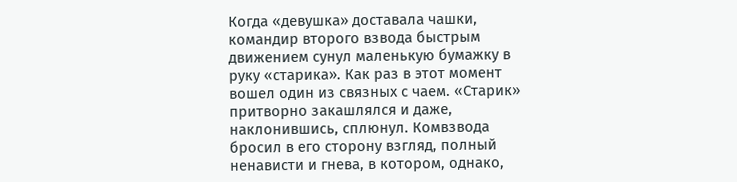Когда «девушка» доставала чашки, командир второго взвода быстрым движением сунул маленькую бумажку в руку «старика». Как раз в этот момент вошел один из связных с чаем. «Старик» притворно закашлялся и даже, наклонившись, сплюнул. Комвзвода бросил в его сторону взгляд, полный ненависти и гнева, в котором, однако,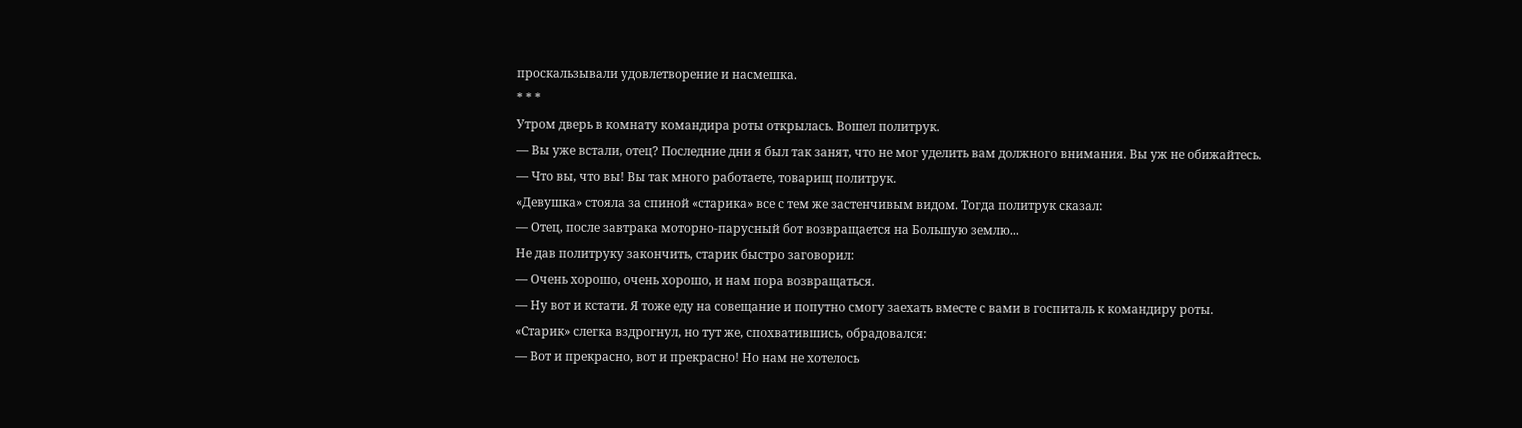проскальзывали удовлетворение и насмешка.
* * *
Утром дверь в комнату командира роты открылась. Вошел политрук.
— Вы уже встали, отец? Последние дни я был так занят, что не мог уделить вам должного внимания. Вы уж не обижайтесь.
— Что вы, что вы! Вы так много работаете, товарищ политрук.
«Девушка» стояла за спиной «старика» все с тем же застенчивым видом. Тогда политрук сказал:
— Отец, после завтрака моторно-парусный бот возвращается на Большую землю...
Не дав политруку закончить, старик быстро заговорил:
— Очень хорошо, очень хорошо, и нам пора возвращаться.
— Ну вот и кстати. Я тоже еду на совещание и попутно смогу заехать вместе с вами в госпиталь к командиру роты.
«Старик» слегка вздрогнул, но тут же, спохватившись, обрадовался:
— Вот и прекрасно, вот и прекрасно! Но нам не хотелось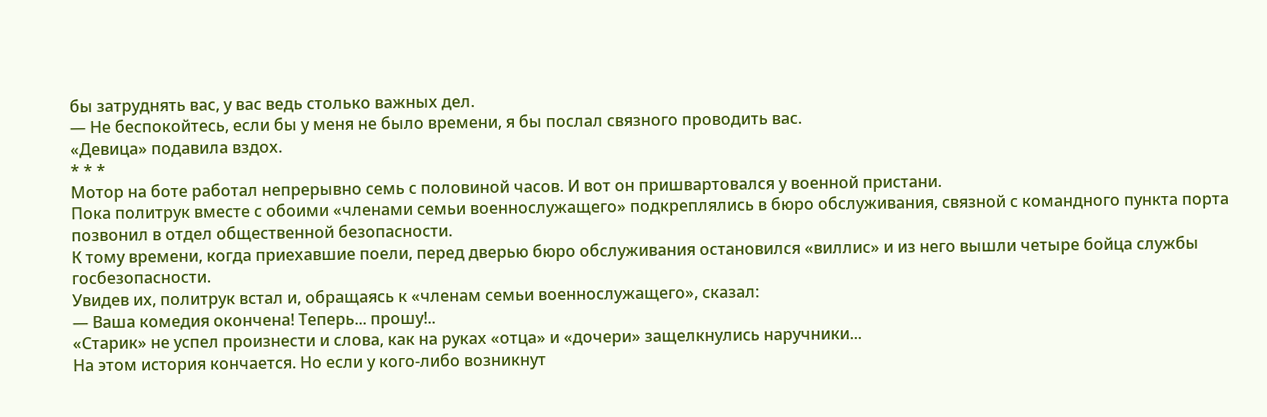бы затруднять вас, у вас ведь столько важных дел.
— Не беспокойтесь, если бы у меня не было времени, я бы послал связного проводить вас.
«Девица» подавила вздох.
* * *
Мотор на боте работал непрерывно семь с половиной часов. И вот он пришвартовался у военной пристани.
Пока политрук вместе с обоими «членами семьи военнослужащего» подкреплялись в бюро обслуживания, связной с командного пункта порта позвонил в отдел общественной безопасности.
К тому времени, когда приехавшие поели, перед дверью бюро обслуживания остановился «виллис» и из него вышли четыре бойца службы госбезопасности.
Увидев их, политрук встал и, обращаясь к «членам семьи военнослужащего», сказал:
— Ваша комедия окончена! Теперь... прошу!..
«Старик» не успел произнести и слова, как на руках «отца» и «дочери» защелкнулись наручники...
На этом история кончается. Но если у кого-либо возникнут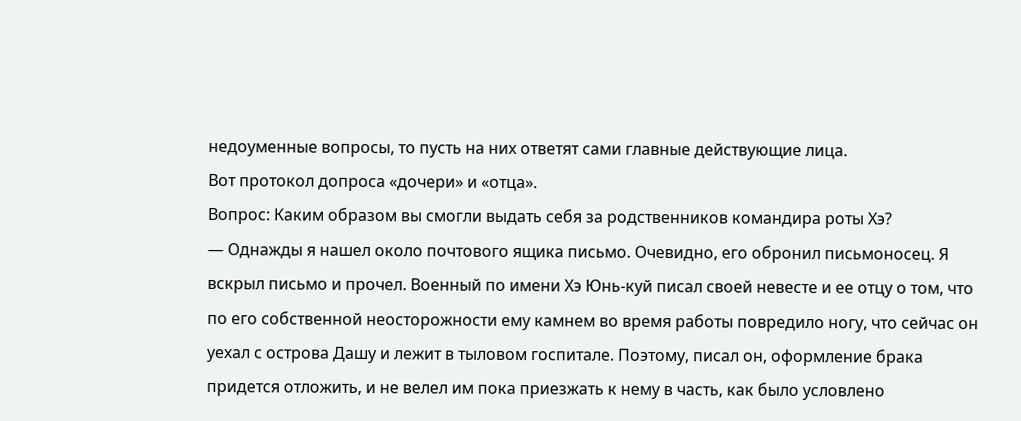недоуменные вопросы, то пусть на них ответят сами главные действующие лица.
Вот протокол допроса «дочери» и «отца».
Вопрос: Каким образом вы смогли выдать себя за родственников командира роты Хэ?
— Однажды я нашел около почтового ящика письмо. Очевидно, его обронил письмоносец. Я вскрыл письмо и прочел. Военный по имени Хэ Юнь-куй писал своей невесте и ее отцу о том, что по его собственной неосторожности ему камнем во время работы повредило ногу, что сейчас он уехал с острова Дашу и лежит в тыловом госпитале. Поэтому, писал он, оформление брака придется отложить, и не велел им пока приезжать к нему в часть, как было условлено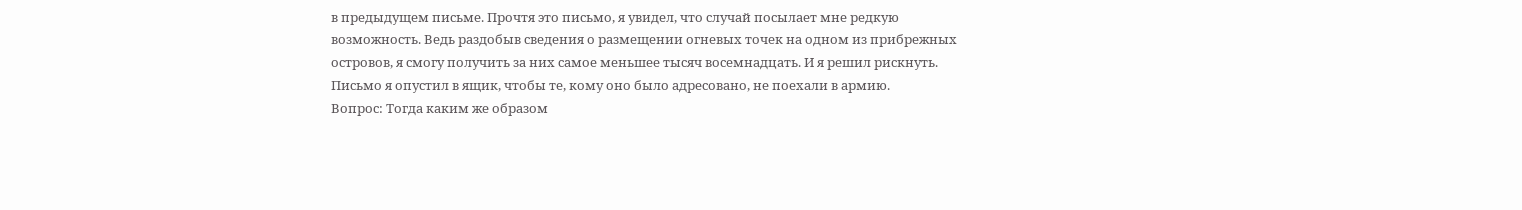в предыдущем письме. Прочтя это письмо, я увидел, что случай посылает мне редкую возможность. Ведь раздобыв сведения о размещении огневых точек на одном из прибрежных островов, я смогу получить за них самое меньшее тысяч восемнадцать. И я решил рискнуть. Письмо я опустил в ящик, чтобы те, кому оно было адресовано, не поехали в армию.
Вопрос: Тогда каким же образом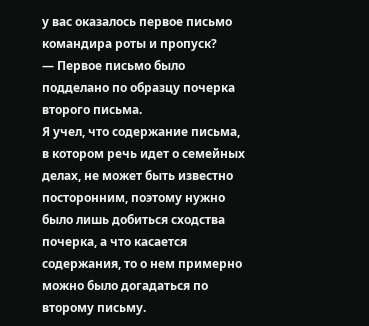у вас оказалось первое письмо командира роты и пропуск?
— Первое письмо было подделано по образцу почерка второго письма.
Я учел, что содержание письма, в котором речь идет о семейных делах, не может быть известно посторонним, поэтому нужно было лишь добиться сходства почерка, а что касается содержания, то о нем примерно можно было догадаться по второму письму.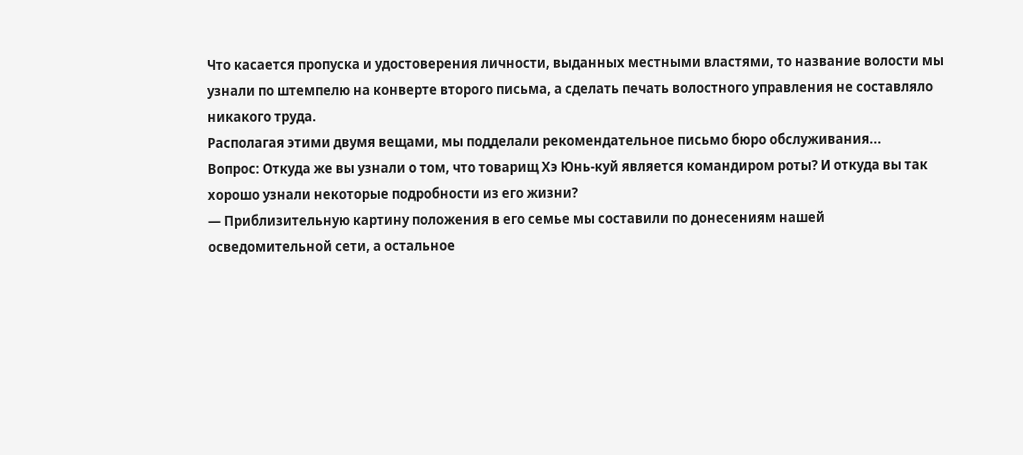Что касается пропуска и удостоверения личности, выданных местными властями, то название волости мы узнали по штемпелю на конверте второго письма, а сделать печать волостного управления не составляло никакого труда.
Располагая этими двумя вещами, мы подделали рекомендательное письмо бюро обслуживания...
Вопрос: Откуда же вы узнали о том, что товарищ Хэ Юнь-куй является командиром роты? И откуда вы так хорошо узнали некоторые подробности из его жизни?
— Приблизительную картину положения в его семье мы составили по донесениям нашей осведомительной сети, а остальное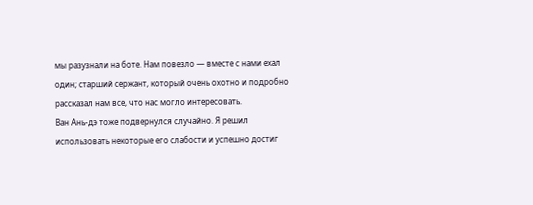мы разузнали на боте. Нам повезло — вместе с нами ехал один; старший сержант, который очень охотно и подробно рассказал нам все, что нас могло интересовать.
Ван Ань-дэ тоже подвернулся случайно. Я решил использовать некоторые его слабости и успешно достиг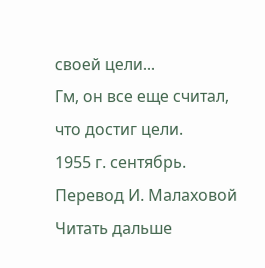своей цели...
Гм, он все еще считал, что достиг цели.
1955 г. сентябрь.
Перевод И. Малаховой
Читать дальше